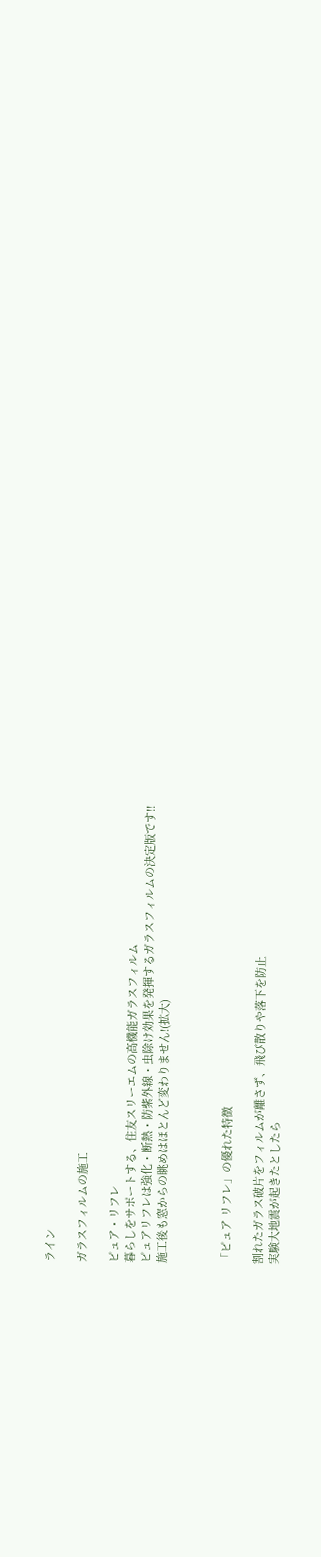ライン

ガラスフィルムの施工

ピュア・リフレ
暮らしをサポートする、住友スリーエムの高機能ガラスフィルム
ピュアリフレは強化・断熱・防紫外線・虫除け効果を発揮するガラスフィルムの決定版です!!
施工後も窓からの眺めはほとんど変わりません!(拡大)



「ピュア リフレ」の優れた特徴

割れたガラス破片をフィルムが離さず、飛び散りや落下を防止
実験大地震が起きたとしたら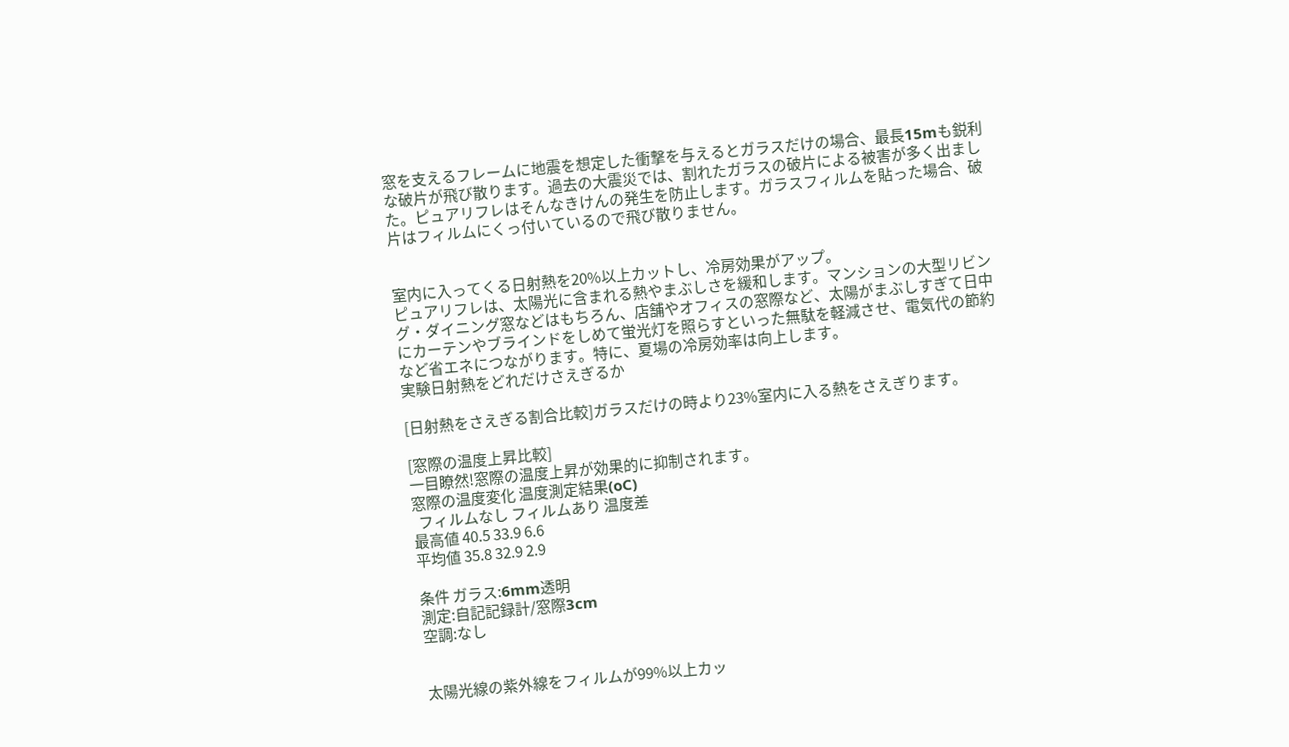窓を支えるフレームに地震を想定した衝撃を与えるとガラスだけの場合、最長15mも鋭利な破片が飛び散ります。過去の大震災では、割れたガラスの破片による被害が多く出ました。ピュアリフレはそんなきけんの発生を防止します。ガラスフィルムを貼った場合、破片はフィルムにくっ付いているので飛び散りません。


室内に入ってくる日射熱を20%以上カットし、冷房効果がアップ。
ピュアリフレは、太陽光に含まれる熱やまぶしさを緩和します。マンションの大型リビング・ダイニング窓などはもちろん、店舗やオフィスの窓際など、太陽がまぶしすぎて日中にカーテンやブラインドをしめて蛍光灯を照らすといった無駄を軽減させ、電気代の節約など省エネにつながります。特に、夏場の冷房効率は向上します。
実験日射熱をどれだけさえぎるか

[日射熱をさえぎる割合比較]ガラスだけの時より23%室内に入る熱をさえぎります。

[窓際の温度上昇比較]
一目瞭然!窓際の温度上昇が効果的に抑制されます。
窓際の温度変化 温度測定結果(oC)
  フィルムなし フィルムあり 温度差
最高値 40.5 33.9 6.6
平均値 35.8 32.9 2.9

条件 ガラス:6mm透明
測定:自記記録計/窓際3cm
空調:なし


太陽光線の紫外線をフィルムが99%以上カッ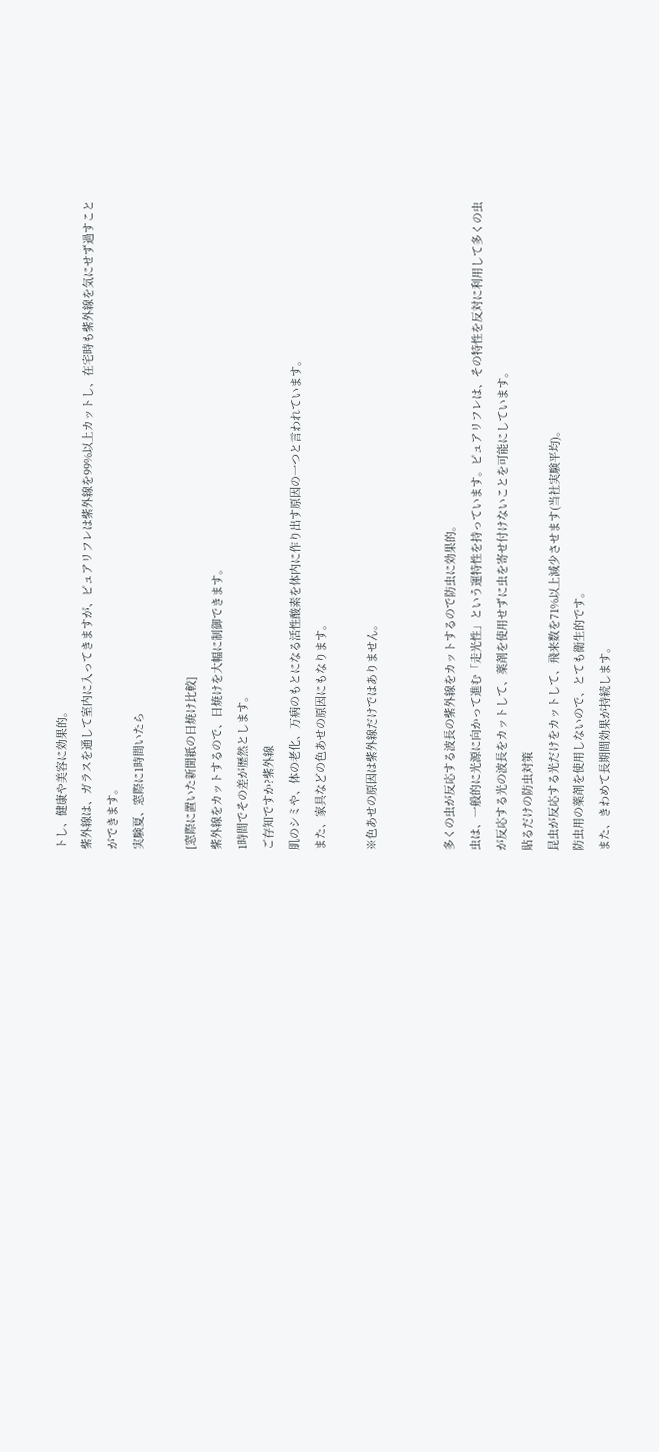トし、健康や美容に効果的。
紫外線は、ガラスを通して室内に入ってきますが、ピュアリフレは紫外線を99%以上カットし、在宅時も紫外線を気にせず過すことができます。
実験夏、窓際に1時間いたら

[窓際に置いた新聞紙の日焼け比較]
紫外線をカットするので、日焼けを大幅に制御できます。
1時間でその差が歴然とします。
ご存知ですか?紫外線
肌のシミや、体の老化、万病のもとになる活性酸素を体内に作り出す原因の一つと言われています。
また、家具などの色あせの原因にもなります。

※色あせの原因は紫外線だけではありません。


多くの虫が反応する波長の紫外線をカットするので防虫に効果的。
虫は、一般的に光源に向かって進む「走光性」という運特性を持っています。ピュアリフレは、その特性を反対に利用して多くの虫が反応する光の波長をカットして、薬剤を使用せずに虫を寄せ付けないことを可能にしています。
貼るだけの防虫対策
昆虫が反応する光だけをカットして、飛来数を71%以上減少させます(当社実験平均)。
防虫用の薬剤を使用しないので、とても衛生的です。
また、きわめて長期間効果が持続します。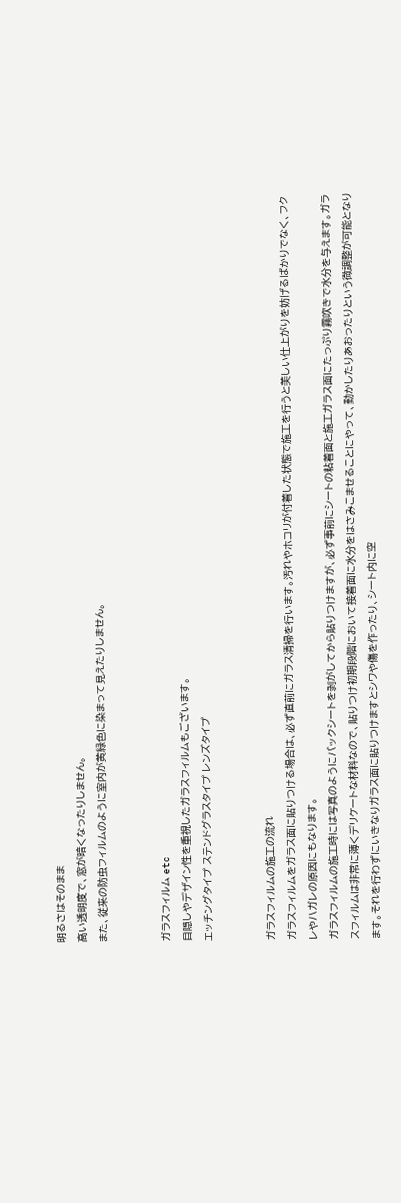明るさはそのまま
高い透明度で、窓が暗くなったりしません。
また、従来の防虫フィルムのように室内が黄緑色に染まって見えたりしません。


ガラスフィルム etc
目隠しやデザイン性を重視したガラスフィルムもございます。
エッチングタイプ ステンドグラスタイプ レンズタイプ


ガラスフィルムの施工の流れ
ガラスフィルムをガラス面に貼りつける場合は、必ず直前にガラス清掃を行います。汚れやホコリが付着した状態で施工を行うと美しい仕上がりを妨げるばかりでなく、フクレやハガレの原因にもなります。
ガラスフィルムの施工時には写真のようにバックシートを剥がしてから貼りつけますが、必ず事前にシートの粘着面と施工ガラス面にたっぷり霧吹きで水分を与えます。ガラスフィルムは非常に薄くデリケートな材料なので、貼りつけ初期段階において接着面に水分をはさみこませることにやって、動かしたりあおったりという微調整が可能となります。それを行わずにいきなりガラス面に貼りつけますとシワや傷を作ったり、シート内に空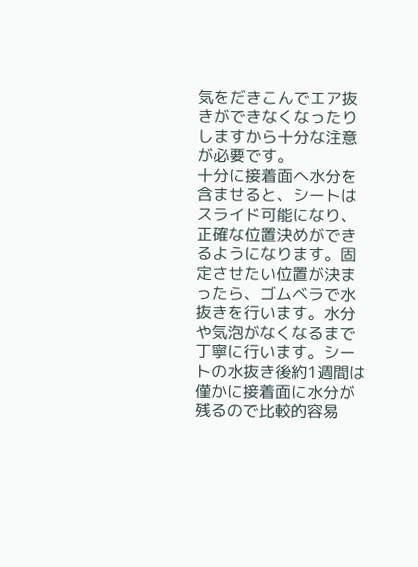気をだきこんでエア抜きができなくなったりしますから十分な注意が必要です。
十分に接着面へ水分を含ませると、シートはスライド可能になり、正確な位置決めができるようになります。固定させたい位置が決まったら、ゴムベラで水抜きを行います。水分や気泡がなくなるまで丁寧に行います。シートの水抜き後約1週間は僅かに接着面に水分が残るので比較的容易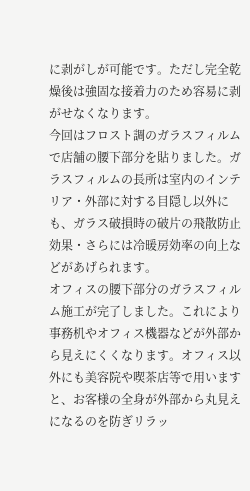に剥がしが可能です。ただし完全乾燥後は強固な接着力のため容易に剥がせなくなります。
今回はフロスト調のガラスフィルムで店舗の腰下部分を貼りました。ガラスフィルムの長所は室内のインテリア・外部に対する目隠し以外にも、ガラス破損時の破片の飛散防止効果・さらには冷暖房効率の向上などがあげられます。
オフィスの腰下部分のガラスフィルム施工が完了しました。これにより事務机やオフィス機器などが外部から見えにくくなります。オフィス以外にも美容院や喫茶店等で用いますと、お客様の全身が外部から丸見えになるのを防ぎリラッ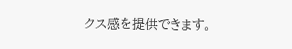クス感を提供できます。